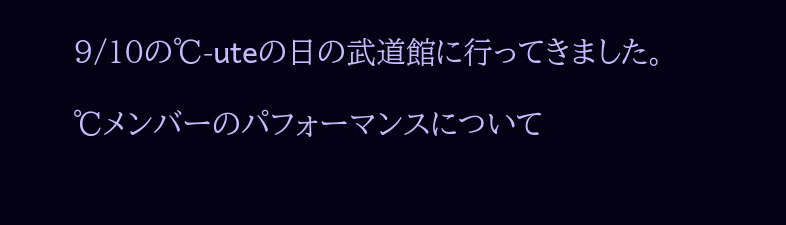9/10の℃-uteの日の武道館に行ってきました。

℃メンバーのパフォーマンスについて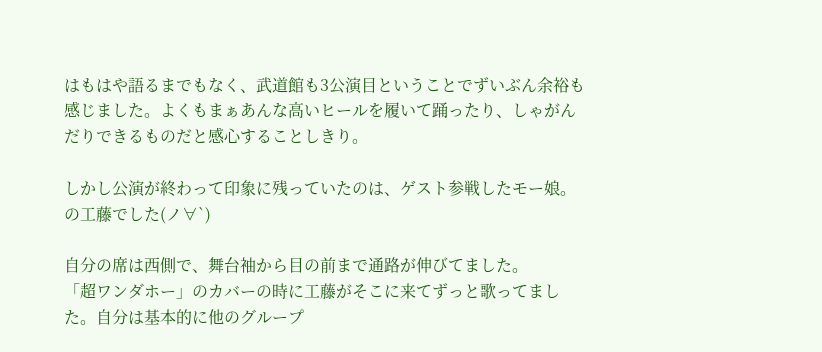はもはや語るまでもなく、武道館も3公演目ということでずいぶん余裕も感じました。よくもまぁあんな高いヒールを履いて踊ったり、しゃがんだりできるものだと感心することしきり。

しかし公演が終わって印象に残っていたのは、ゲスト参戦したモー娘。の工藤でした(ノ∀`)

自分の席は西側で、舞台袖から目の前まで通路が伸びてました。
「超ワンダホー」のカバーの時に工藤がそこに来てずっと歌ってました。自分は基本的に他のグループ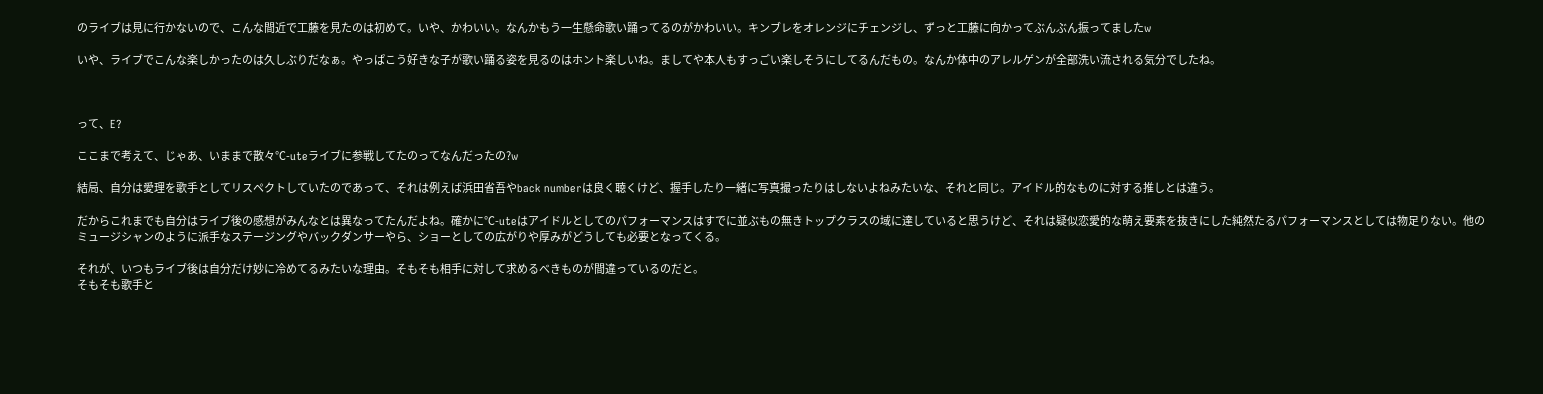のライブは見に行かないので、こんな間近で工藤を見たのは初めて。いや、かわいい。なんかもう一生懸命歌い踊ってるのがかわいい。キンブレをオレンジにチェンジし、ずっと工藤に向かってぶんぶん振ってましたw

いや、ライブでこんな楽しかったのは久しぶりだなぁ。やっぱこう好きな子が歌い踊る姿を見るのはホント楽しいね。ましてや本人もすっごい楽しそうにしてるんだもの。なんか体中のアレルゲンが全部洗い流される気分でしたね。



って、E?

ここまで考えて、じゃあ、いままで散々℃-uteライブに参戦してたのってなんだったの?w

結局、自分は愛理を歌手としてリスペクトしていたのであって、それは例えば浜田省吾やback numberは良く聴くけど、握手したり一緒に写真撮ったりはしないよねみたいな、それと同じ。アイドル的なものに対する推しとは違う。

だからこれまでも自分はライブ後の感想がみんなとは異なってたんだよね。確かに℃-uteはアイドルとしてのパフォーマンスはすでに並ぶもの無きトップクラスの域に達していると思うけど、それは疑似恋愛的な萌え要素を抜きにした純然たるパフォーマンスとしては物足りない。他のミュージシャンのように派手なステージングやバックダンサーやら、ショーとしての広がりや厚みがどうしても必要となってくる。

それが、いつもライブ後は自分だけ妙に冷めてるみたいな理由。そもそも相手に対して求めるべきものが間違っているのだと。
そもそも歌手と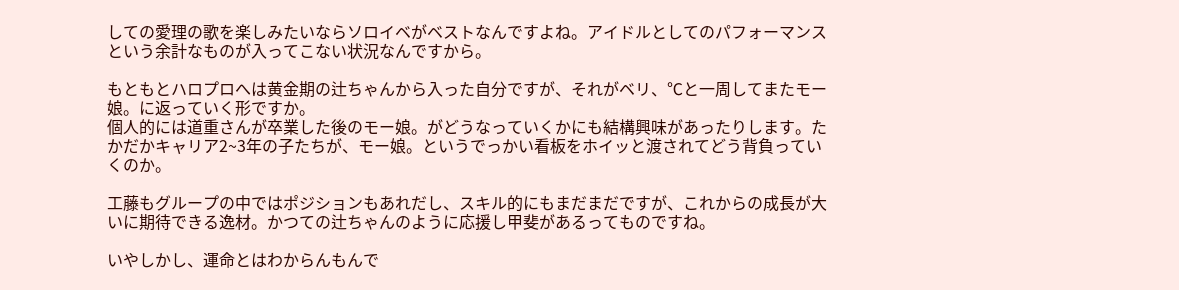しての愛理の歌を楽しみたいならソロイベがベストなんですよね。アイドルとしてのパフォーマンスという余計なものが入ってこない状況なんですから。

もともとハロプロへは黄金期の辻ちゃんから入った自分ですが、それがベリ、℃と一周してまたモー娘。に返っていく形ですか。
個人的には道重さんが卒業した後のモー娘。がどうなっていくかにも結構興味があったりします。たかだかキャリア2~3年の子たちが、モー娘。というでっかい看板をホイッと渡されてどう背負っていくのか。

工藤もグループの中ではポジションもあれだし、スキル的にもまだまだですが、これからの成長が大いに期待できる逸材。かつての辻ちゃんのように応援し甲斐があるってものですね。

いやしかし、運命とはわからんもんで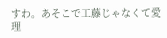すわ。あそこで工藤じゃなくて愛理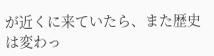が近くに来ていたら、また歴史は変わっ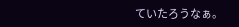ていたろうなぁ。